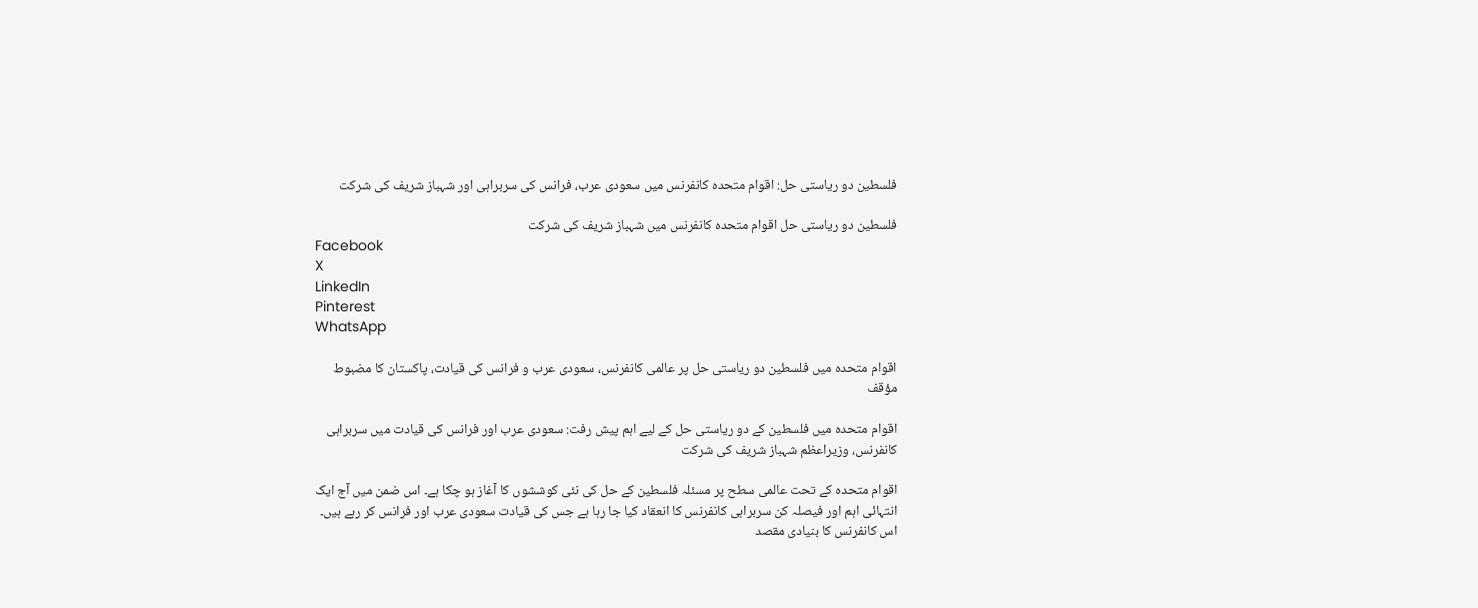فلسطین دو ریاستی حل: اقوام متحدہ کانفرنس میں سعودی عرب، فرانس کی سربراہی اور شہباز شریف کی شرکت

فلسطین دو ریاستی حل اقوام متحدہ کانفرنس میں شہباز شریف کی شرکت
Facebook
X
LinkedIn
Pinterest
WhatsApp

اقوام متحدہ میں فلسطین دو ریاستی حل پر عالمی کانفرنس، سعودی عرب و فرانس کی قیادت، پاکستان کا مضبوط مؤقف

اقوام متحدہ میں فلسطین کے دو ریاستی حل کے لیے اہم پیش رفت: سعودی عرب اور فرانس کی قیادت میں سربراہی کانفرنس، وزیراعظم شہباز شریف کی شرکت

اقوام متحدہ کے تحت عالمی سطح پر مسئلہ فلسطین کے حل کی نئی کوششوں کا آغاز ہو چکا ہے۔ اس ضمن میں آج ایک انتہائی اہم اور فیصلہ کن سربراہی کانفرنس کا انعقاد کیا جا رہا ہے جس کی قیادت سعودی عرب اور فرانس کر رہے ہیں۔ اس کانفرنس کا بنیادی مقصد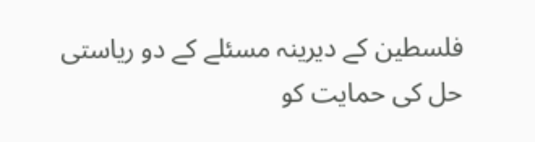فلسطین کے دیرینہ مسئلے کے دو ریاستی حل کی حمایت کو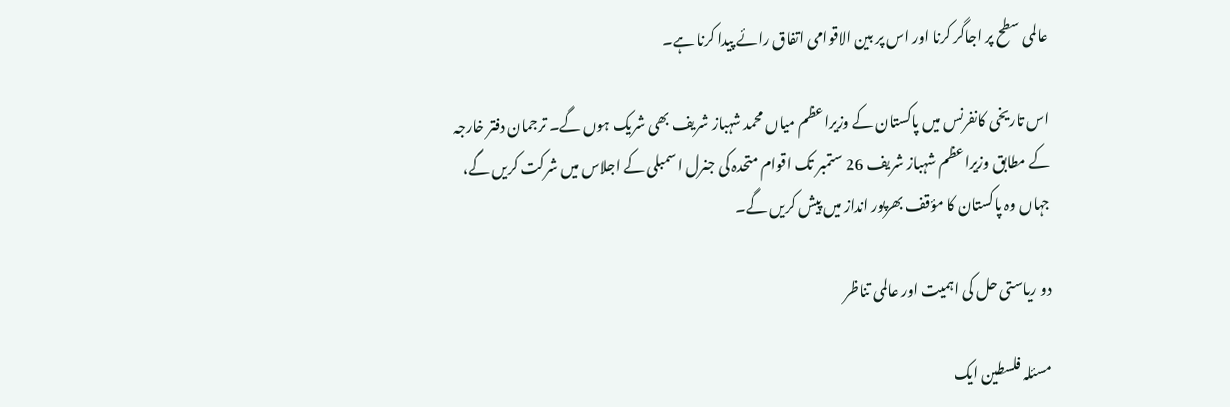عالمی سطح پر اجاگر کرنا اور اس پر بین الاقوامی اتفاق رائے پیدا کرنا ہے۔

اس تاریخی کانفرنس میں پاکستان کے وزیراعظم میاں محمد شہباز شریف بھی شریک ہوں گے۔ ترجمان دفتر خارجہ کے مطابق وزیراعظم شہباز شریف 26 ستمبر تک اقوام متحدہ کی جنرل اسمبلی کے اجلاس میں شرکت کریں گے، جہاں وہ پاکستان کا مؤقف بھرپور انداز میں پیش کریں گے۔

دو ریاستی حل کی اہمیت اور عالمی تناظر

مسئلہ فلسطین ایک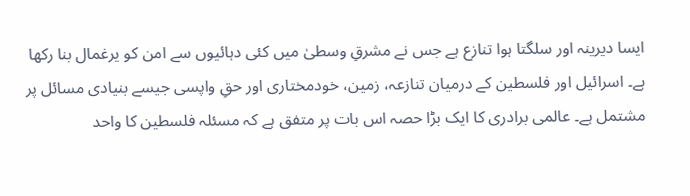ایسا دیرینہ اور سلگتا ہوا تنازع ہے جس نے مشرقِ وسطیٰ میں کئی دہائیوں سے امن کو یرغمال بنا رکھا ہے۔ اسرائیل اور فلسطین کے درمیان تنازعہ، زمین، خودمختاری اور حقِ واپسی جیسے بنیادی مسائل پر مشتمل ہے۔ عالمی برادری کا ایک بڑا حصہ اس بات پر متفق ہے کہ مسئلہ فلسطین کا واحد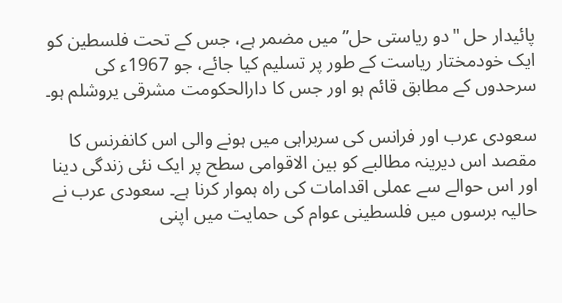پائیدار حل "دو ریاستی حل” میں مضمر ہے، جس کے تحت فلسطین کو ایک خودمختار ریاست کے طور پر تسلیم کیا جائے، جو 1967ء کی سرحدوں کے مطابق قائم ہو اور جس کا دارالحکومت مشرقی یروشلم ہو۔

سعودی عرب اور فرانس کی سربراہی میں ہونے والی اس کانفرنس کا مقصد اس دیرینہ مطالبے کو بین الاقوامی سطح پر ایک نئی زندگی دینا اور اس حوالے سے عملی اقدامات کی راہ ہموار کرنا ہے۔ سعودی عرب نے حالیہ برسوں میں فلسطینی عوام کی حمایت میں اپنی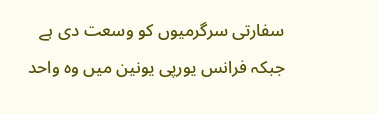سفارتی سرگرمیوں کو وسعت دی ہے جبکہ فرانس یورپی یونین میں وہ واحد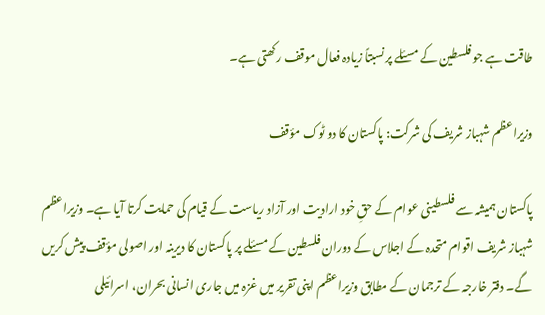طاقت ہے جو فلسطین کے مسئلے پر نسبتاً زیادہ فعال موقف رکھتی ہے۔

وزیراعظم شہباز شریف کی شرکت: پاکستان کا دو ٹوک مؤقف

پاکستان ہمیشہ سے فلسطینی عوام کے حقِ خود ارادیت اور آزاد ریاست کے قیام کی حمایت کرتا آیا ہے۔ وزیراعظم شہباز شریف اقوام متحدہ کے اجلاس کے دوران فلسطین کے مسئلے پر پاکستان کا دیرینہ اور اصولی مؤقف پیش کریں گے۔ دفتر خارجہ کے ترجمان کے مطابق وزیراعظم اپنی تقریر میں غزہ میں جاری انسانی بحران، اسرائیلی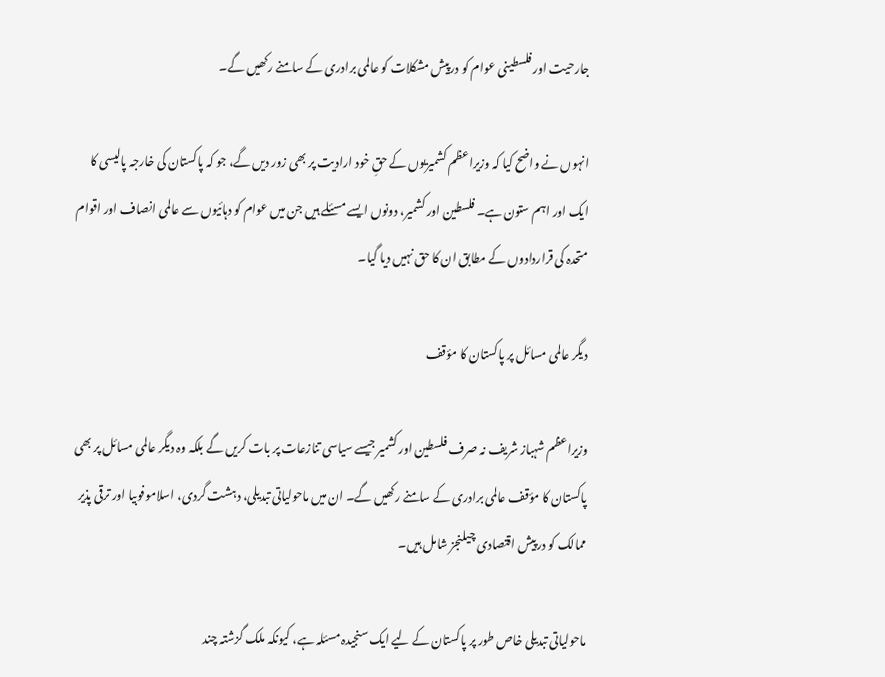جارحیت اور فلسطینی عوام کو درپیش مشکلات کو عالمی برادری کے سامنے رکھیں گے۔

انہوں نے واضح کیا کہ وزیراعظم کشمیریوں کے حقِ خود ارادیت پر بھی زور دیں گے، جو کہ پاکستان کی خارجہ پالیسی کا ایک اور اہم ستون ہے۔ فلسطین اور کشمیر، دونوں ایسے مسئلے ہیں جن میں عوام کو دہائیوں سے عالمی انصاف اور اقوام متحدہ کی قراردادوں کے مطابق ان کا حق نہیں دیا گیا۔

دیگر عالمی مسائل پر پاکستان کا مؤقف

وزیراعظم شہباز شریف نہ صرف فلسطین اور کشمیر جیسے سیاسی تنازعات پر بات کریں گے بلکہ وہ دیگر عالمی مسائل پر بھی پاکستان کا مؤقف عالمی برادری کے سامنے رکھیں گے۔ ان میں ماحولیاتی تبدیلی، دہشت گردی، اسلاموفوبیا اور ترقی پذیر ممالک کو درپیش اقتصادی چیلنجز شامل ہیں۔

ماحولیاتی تبدیلی خاص طور پر پاکستان کے لیے ایک سنجیدہ مسئلہ ہے، کیونکہ ملک گزشتہ چند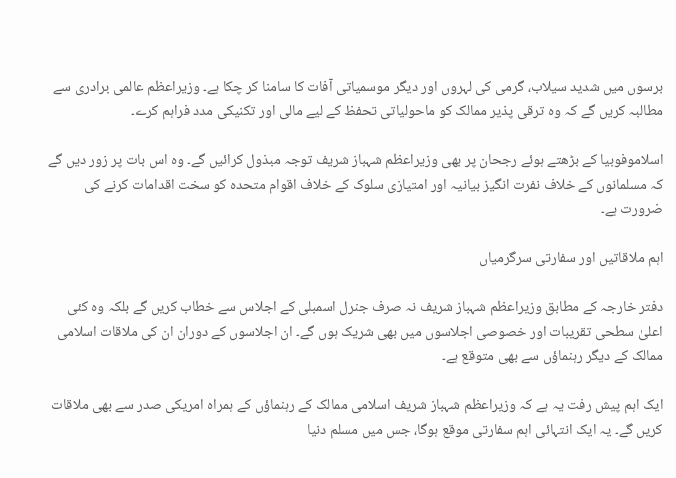برسوں میں شدید سیلاب، گرمی کی لہروں اور دیگر موسمیاتی آفات کا سامنا کر چکا ہے۔ وزیراعظم عالمی برادری سے مطالبہ کریں گے کہ وہ ترقی پذیر ممالک کو ماحولیاتی تحفظ کے لیے مالی اور تکنیکی مدد فراہم کرے۔

اسلاموفوبیا کے بڑھتے ہوئے رجحان پر بھی وزیراعظم شہباز شریف توجہ مبذول کرائیں گے۔ وہ اس بات پر زور دیں گے کہ مسلمانوں کے خلاف نفرت انگیز بیانیہ اور امتیازی سلوک کے خلاف اقوام متحدہ کو سخت اقدامات کرنے کی ضرورت ہے۔

اہم ملاقاتیں اور سفارتی سرگرمیاں

دفتر خارجہ کے مطابق وزیراعظم شہباز شریف نہ صرف جنرل اسمبلی کے اجلاس سے خطاب کریں گے بلکہ وہ کئی اعلیٰ سطحی تقریبات اور خصوصی اجلاسوں میں بھی شریک ہوں گے۔ ان اجلاسوں کے دوران ان کی ملاقات اسلامی ممالک کے دیگر رہنماؤں سے بھی متوقع ہے۔

ایک اہم پیش رفت یہ ہے کہ وزیراعظم شہباز شریف اسلامی ممالک کے رہنماؤں کے ہمراہ امریکی صدر سے بھی ملاقات کریں گے۔ یہ ایک انتہائی اہم سفارتی موقع ہوگا، جس میں مسلم دنیا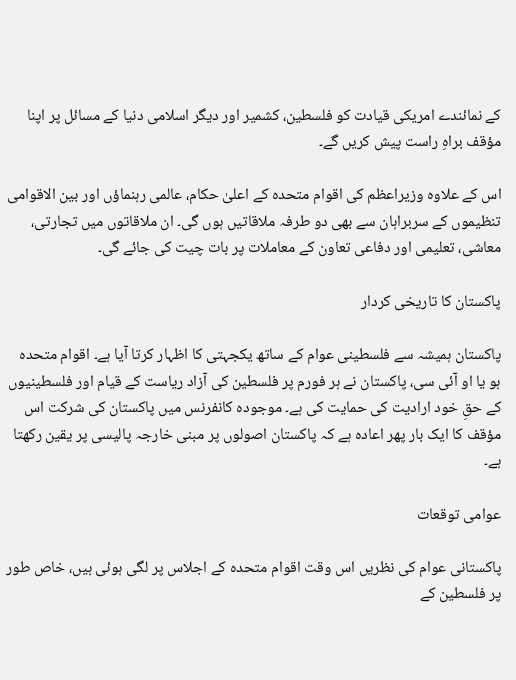کے نمائندے امریکی قیادت کو فلسطین، کشمیر اور دیگر اسلامی دنیا کے مسائل پر اپنا مؤقف براہِ راست پیش کریں گے۔

اس کے علاوہ وزیراعظم کی اقوام متحدہ کے اعلیٰ حکام، عالمی رہنماؤں اور بین الاقوامی تنظیموں کے سربراہان سے بھی دو طرفہ ملاقاتیں ہوں گی۔ ان ملاقاتوں میں تجارتی، معاشی، تعلیمی اور دفاعی تعاون کے معاملات پر بات چیت کی جائے گی۔

پاکستان کا تاریخی کردار

پاکستان ہمیشہ سے فلسطینی عوام کے ساتھ یکجہتی کا اظہار کرتا آیا ہے۔ اقوام متحدہ ہو یا او آئی سی، پاکستان نے ہر فورم پر فلسطین کی آزاد ریاست کے قیام اور فلسطینیوں کے حقِ خود ارادیت کی حمایت کی ہے۔ موجودہ کانفرنس میں پاکستان کی شرکت اس مؤقف کا ایک بار پھر اعادہ ہے کہ پاکستان اصولوں پر مبنی خارجہ پالیسی پر یقین رکھتا ہے۔

عوامی توقعات

پاکستانی عوام کی نظریں اس وقت اقوام متحدہ کے اجلاس پر لگی ہوئی ہیں، خاص طور پر فلسطین کے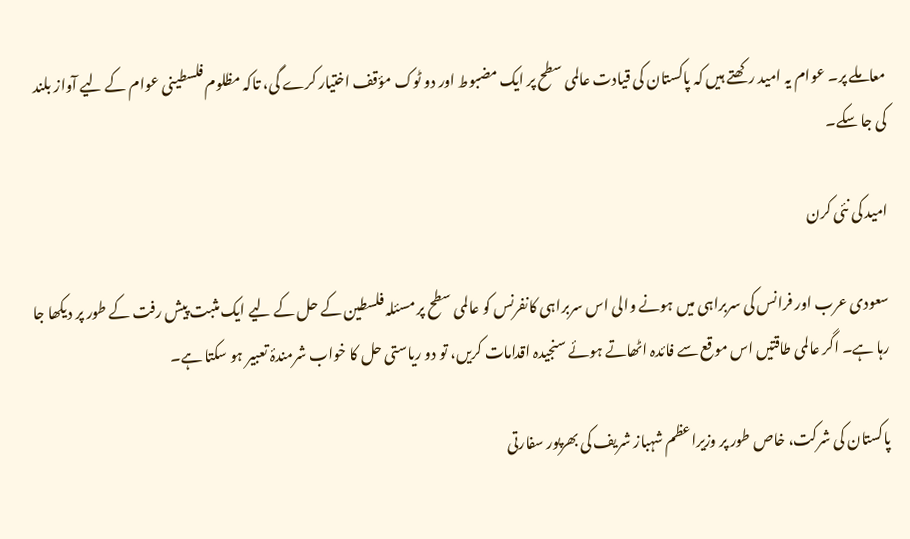معاملے پر۔ عوام یہ امید رکھتے ہیں کہ پاکستان کی قیادت عالمی سطح پر ایک مضبوط اور دو ٹوک مؤقف اختیار کرے گی، تاکہ مظلوم فلسطینی عوام کے لیے آواز بلند کی جا سکے۔

امید کی نئی کرن

سعودی عرب اور فرانس کی سربراہی میں ہونے والی اس سربراہی کانفرنس کو عالمی سطح پر مسئلہ فلسطین کے حل کے لیے ایک مثبت پیش رفت کے طور پر دیکھا جا رہا ہے۔ اگر عالمی طاقتیں اس موقع سے فائدہ اٹھاتے ہوئے سنجیدہ اقدامات کریں، تو دو ریاستی حل کا خواب شرمندۂ تعبیر ہو سکتا ہے۔

پاکستان کی شرکت، خاص طور پر وزیراعظم شہباز شریف کی بھرپور سفارتی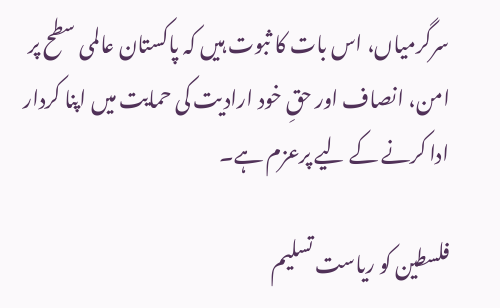سرگرمیاں، اس بات کا ثبوت ہیں کہ پاکستان عالمی سطح پر امن، انصاف اور حقِ خود ارادیت کی حمایت میں اپنا کردار ادا کرنے کے لیے پرعزم ہے۔

فلسطین کو ریاست تسلیم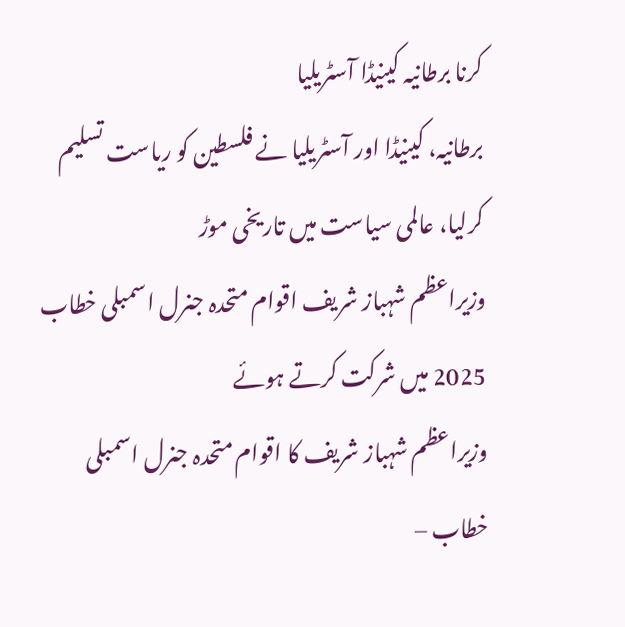کرنا برطانیہ کینیڈا آسٹریلیا
برطانیہ، کینیڈا اور آسٹریلیا نے فلسطین کو ریاست تسلیم کرلیا، عالمی سیاست میں تاریخی موڑ
وزیراعظم شہباز شریف اقوام متحدہ جنرل اسمبلی خطاب 2025 میں شرکت کرتے ہوئے
وزیراعظم شہباز شریف کا اقوام متحدہ جنرل اسمبلی خطاب –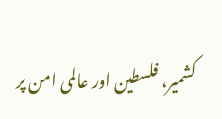کشمیر، فلسطین اور عالمی امن پر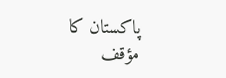پاکستان کا مؤقف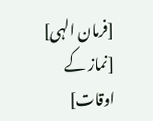[فرمان الہی]
[نماز کے اوقات]